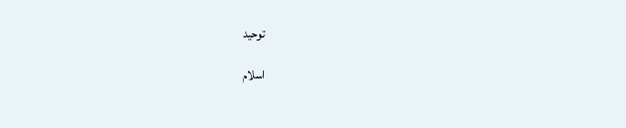توحید

اسلام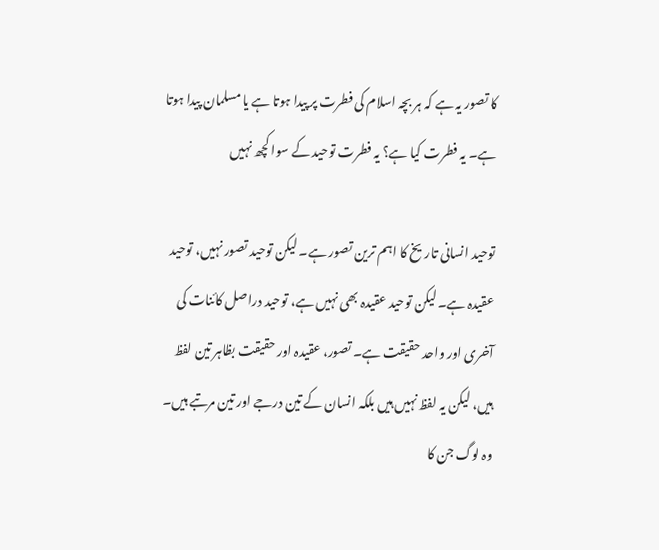کا تصور یہ ہے کہ ہر بچہ اسلام کی فطرت پر پیدا ہوتا ہے یا مسلمان پیدا ہوتا ہے۔ یہ فطرت کیا ہے؟ یہ فطرت توحید کے سوا کچھ نہیں

توحید انسانی تاریخ کا اہم ترین تصور ہے۔ لیکن توحید تصور نہیں، توحید عقیدہ ہے۔ لیکن توحید عقیدہ بھی نہیں ہے، توحید دراصل کائنات کی آخری اور واحد حقیقت ہے۔ تصور، عقیدہ اور حقیقت بظاہر تین لفظ ہیں، لیکن یہ لفظ نہیں ہیں بلکہ انسان کے تین درجے اور تین مرتبے ہیں۔ وہ لوگ جن کا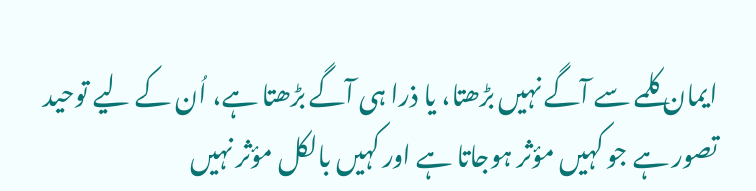ایمان کلمے سے آگے نہیں بڑھتا، یا ذرا ہی آگے بڑھتا ہے، اُن کے لیے توحید تصور ہے جو کہیں مؤثر ہوجاتا ہے اور کہیں بالکل مؤثر نہیں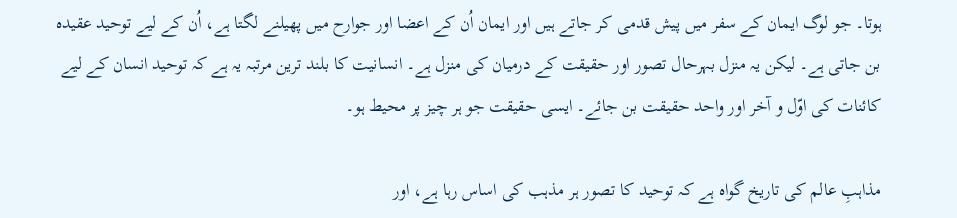ہوتا۔ جو لوگ ایمان کے سفر میں پیش قدمی کر جاتے ہیں اور ایمان اُن کے اعضا اور جوارح میں پھیلنے لگتا ہے، اُن کے لیے توحید عقیدہ بن جاتی ہے۔ لیکن یہ منزل بہرحال تصور اور حقیقت کے درمیان کی منزل ہے۔ انسانیت کا بلند ترین مرتبہ یہ ہے کہ توحید انسان کے لیے کائنات کی اوّل و آخر اور واحد حقیقت بن جائے۔ ایسی حقیقت جو ہر چیز پر محیط ہو۔

مذاہبِ عالم کی تاریخ گواہ ہے کہ توحید کا تصور ہر مذہب کی اساس رہا ہے، اور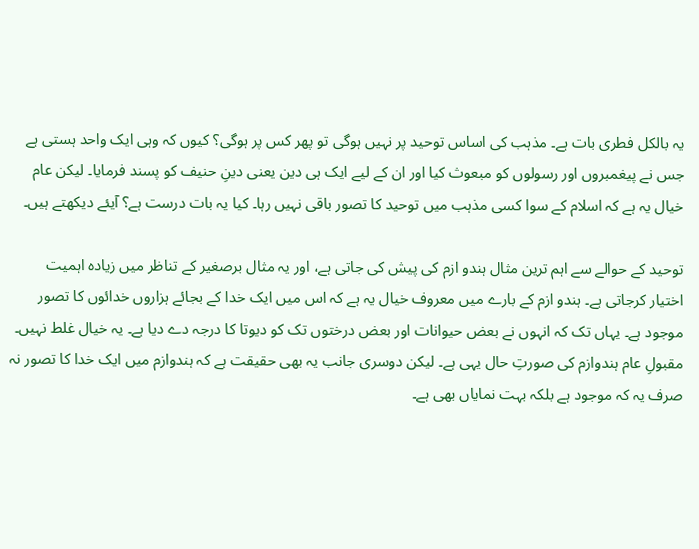یہ بالکل فطری بات ہے۔ مذہب کی اساس توحید پر نہیں ہوگی تو پھر کس پر ہوگی؟ کیوں کہ وہی ایک واحد ہستی ہے جس نے پیغمبروں اور رسولوں کو مبعوث کیا اور ان کے لیے ایک ہی دین یعنی دینِ حنیف کو پسند فرمایا۔ لیکن عام خیال یہ ہے کہ اسلام کے سوا کسی مذہب میں توحید کا تصور باقی نہیں رہا۔ کیا یہ بات درست ہے؟ آیئے دیکھتے ہیں۔

توحید کے حوالے سے اہم ترین مثال ہندو ازم کی پیش کی جاتی ہے، اور یہ مثال برصغیر کے تناظر میں زیادہ اہمیت اختیار کرجاتی ہے۔ ہندو ازم کے بارے میں معروف خیال یہ ہے کہ اس میں ایک خدا کے بجائے ہزاروں خدائوں کا تصور موجود ہے۔ یہاں تک کہ انہوں نے بعض حیوانات اور بعض درختوں تک کو دیوتا کا درجہ دے دیا ہے۔ یہ خیال غلط نہیں۔ مقبولِ عام ہندوازم کی صورتِ حال یہی ہے۔ لیکن دوسری جانب یہ بھی حقیقت ہے کہ ہندوازم میں ایک خدا کا تصور نہ صرف یہ کہ موجود ہے بلکہ بہت نمایاں بھی ہے۔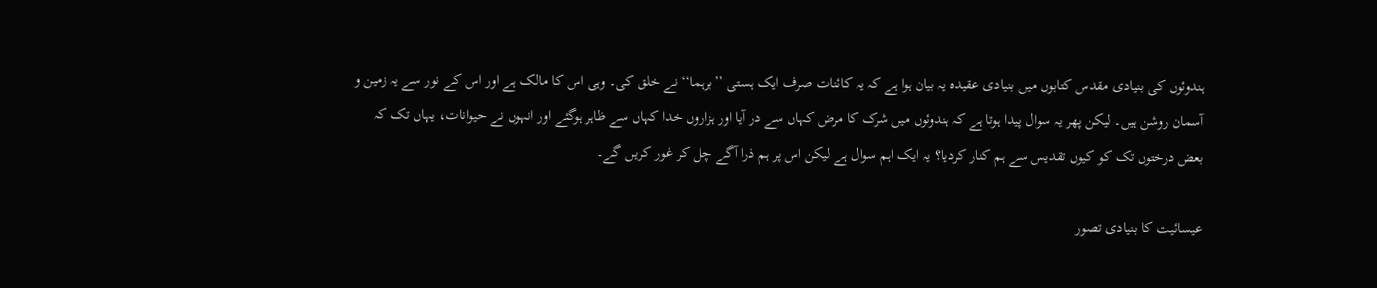ہندوئوں کی بنیادی مقدس کتابوں میں بنیادی عقیدہ یہ بیان ہوا ہے کہ یہ کائنات صرف ایک ہستی ’’برہما‘‘ نے خلق کی۔ وہی اس کا مالک ہے اور اس کے نور سے یہ زمین و آسمان روشن ہیں۔ لیکن پھر یہ سوال پیدا ہوتا ہے کہ ہندوئوں میں شرک کا مرض کہاں سے در آیا اور ہزاروں خدا کہاں سے ظاہر ہوگئے اور انہوں نے حیوانات، یہاں تک کہ بعض درختوں تک کو کیوں تقدیس سے ہم کنار کردیا؟ یہ ایک اہم سوال ہے لیکن اس پر ہم ذرا آگے چل کر غور کریں گے۔

عیسائیت کا بنیادی تصور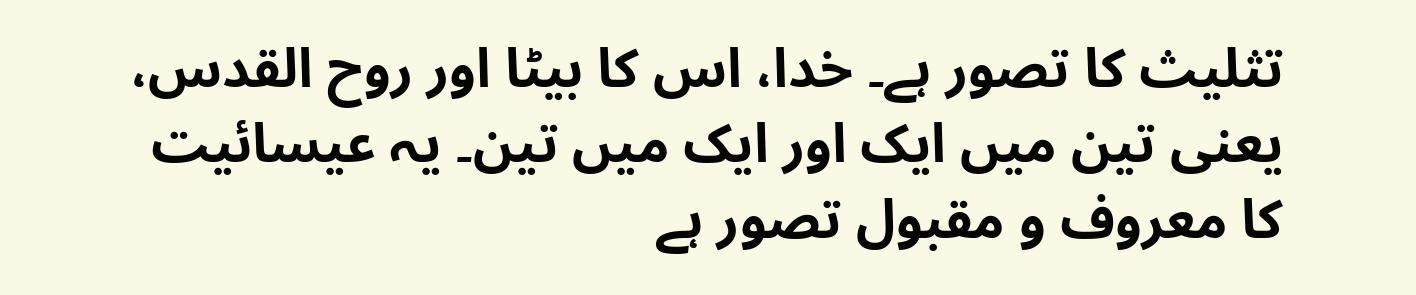تثلیث کا تصور ہے۔ خدا، اس کا بیٹا اور روح القدس، یعنی تین میں ایک اور ایک میں تین۔ یہ عیسائیت کا معروف و مقبول تصور ہے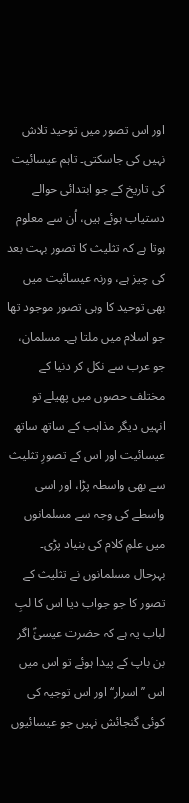اور اس تصور میں توحید تلاش نہیں کی جاسکتی۔ تاہم عیسائیت کی تاریخ کے جو ابتدائی حوالے دستیاب ہوئے ہیں، اُن سے معلوم ہوتا ہے کہ تثلیث کا تصور بہت بعد کی چیز ہے، ورنہ عیسائیت میں بھی توحید کا وہی تصور موجود تھا جو اسلام میں ملتا ہے۔ مسلمان، جو عرب سے نکل کر دنیا کے مختلف حصوں میں پھیلے تو انہیں دیگر مذاہب کے ساتھ ساتھ عیسائیت اور اس کے تصورِ تثلیث سے بھی واسطہ پڑا، اور اسی واسطے کی وجہ سے مسلمانوں میں علمِ کلام کی بنیاد پڑی۔ بہرحال مسلمانوں نے تثلیث کے تصور کا جو جواب دیا اس کا لبِ لباب یہ ہے کہ حضرت عیسیٰؑ اگر بن باپ کے پیدا ہوئے تو اس میں اس ’’اسرار‘‘ اور اس توجیہ کی کوئی گنجائش نہیں جو عیسائیوں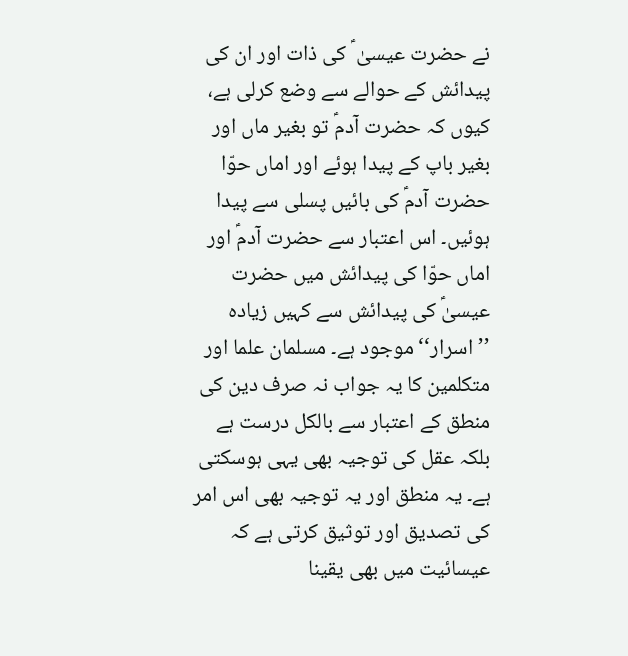نے حضرت عیسیٰ ؑ کی ذات اور ان کی پیدائش کے حوالے سے وضع کرلی ہے، کیوں کہ حضرت آدمؑ تو بغیر ماں اور بغیر باپ کے پیدا ہوئے اور اماں حوّا حضرت آدمؑ کی بائیں پسلی سے پیدا ہوئیں۔ اس اعتبار سے حضرت آدمؑ اور اماں حوّا کی پیدائش میں حضرت عیسیٰؑ کی پیدائش سے کہیں زیادہ ’’اسرار‘‘ موجود ہے۔ مسلمان علما اور متکلمین کا یہ جواب نہ صرف دین کی منطق کے اعتبار سے بالکل درست ہے بلکہ عقل کی توجیہ بھی یہی ہوسکتی ہے۔ یہ منطق اور یہ توجیہ بھی اس امر کی تصدیق اور توثیق کرتی ہے کہ عیسائیت میں بھی یقینا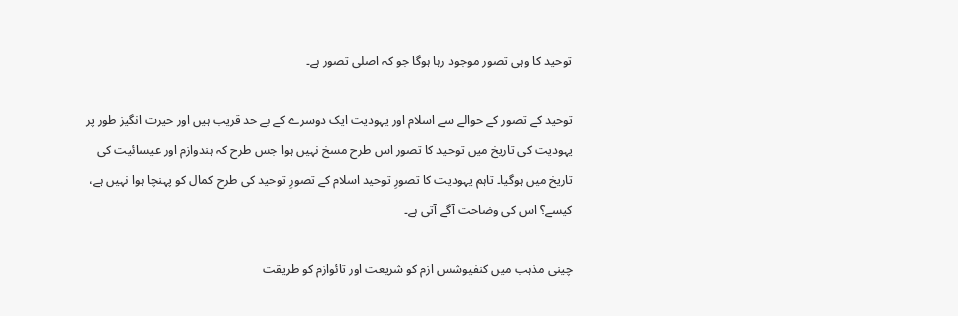توحید کا وہی تصور موجود رہا ہوگا جو کہ اصلی تصور ہے۔

توحید کے تصور کے حوالے سے اسلام اور یہودیت ایک دوسرے کے بے حد قریب ہیں اور حیرت انگیز طور پر یہودیت کی تاریخ میں توحید کا تصور اس طرح مسخ نہیں ہوا جس طرح کہ ہندوازم اور عیسائیت کی تاریخ میں ہوگیا۔ تاہم یہودیت کا تصورِ توحید اسلام کے تصورِ توحید کی طرح کمال کو پہنچا ہوا نہیں ہے، کیسے؟ اس کی وضاحت آگے آتی ہے۔

چینی مذہب میں کنفیوشس ازم کو شریعت اور تائوازم کو طریقت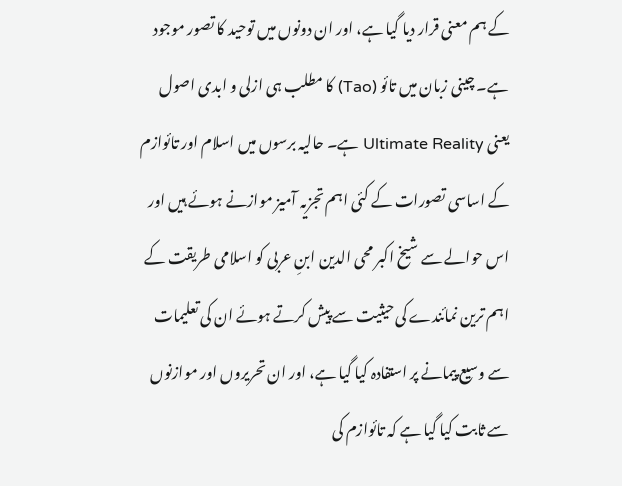کے ہم معنی قرار دیا گیا ہے، اور ان دونوں میں توحید کا تصور موجود ہے۔ چینی زبان میں تائو (Tao) کا مطلب ہی ازلی و ابدی اصول یعنی Ultimate Reality ہے۔ حالیہ برسوں میں اسلام اور تائوازم کے اساسی تصورات کے کئی اہم تجزیہ آمیز موازنے ہوئے ہیں اور اس حوالے سے شیخ اکبر محی الدین ابنِ عربی کو اسلامی طریقت کے اہم ترین نمائندے کی حیثیت سے پیش کرتے ہوئے ان کی تعلیمات سے وسیع پیمانے پر استفادہ کیا گیا ہے، اور ان تحریروں اور موازنوں سے ثابت کیا گیا ہے کہ تائوازم کی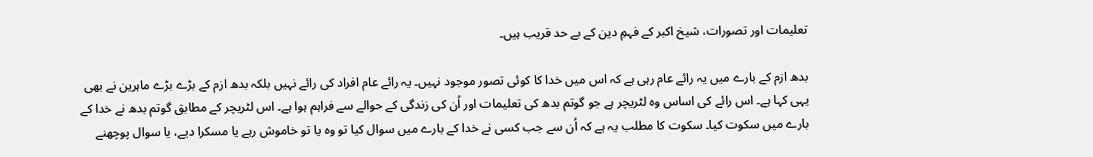تعلیمات اور تصورات، شیخ اکبر کے فہمِ دین کے بے حد قریب ہیں۔

بدھ ازم کے بارے میں یہ رائے عام رہی ہے کہ اس میں خدا کا کوئی تصور موجود نہیں۔ یہ رائے عام افراد کی رائے نہیں بلکہ بدھ ازم کے بڑے بڑے ماہرین نے بھی یہی کہا ہے۔ اس رائے کی اساس وہ لٹریچر ہے جو گوتم بدھ کی تعلیمات اور اُن کی زندگی کے حوالے سے فراہم ہوا ہے۔ اس لٹریچر کے مطابق گوتم بدھ نے خدا کے بارے میں سکوت کیا۔ سکوت کا مطلب یہ ہے کہ اُن سے جب کسی نے خدا کے بارے میں سوال کیا تو وہ یا تو خاموش رہے یا مسکرا دیے، یا سوال پوچھنے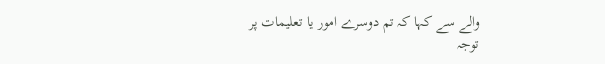والے سے کہا کہ تم دوسرے امور یا تعلیمات پر توجہ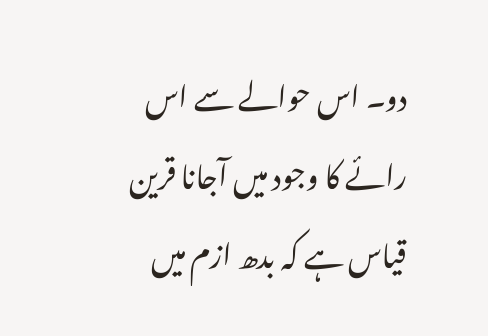دو۔ اس حوالے سے اس رائے کا وجود میں آجانا قرین قیاس ہے کہ بدھ ازم میں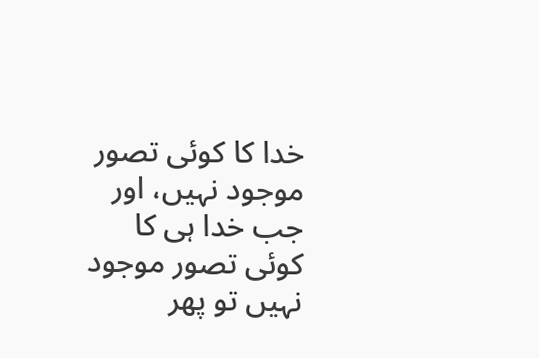خدا کا کوئی تصور موجود نہیں، اور جب خدا ہی کا کوئی تصور موجود نہیں تو پھر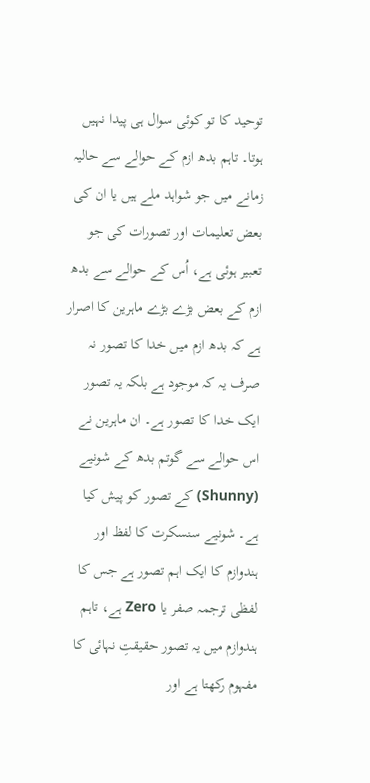توحید کا تو کوئی سوال ہی پیدا نہیں ہوتا۔ تاہم بدھ ازم کے حوالے سے حالیہ زمانے میں جو شواہد ملے ہیں یا ان کی بعض تعلیمات اور تصورات کی جو تعبیر ہوئی ہے، اُس کے حوالے سے بدھ ازم کے بعض بڑے بڑے ماہرین کا اصرار ہے کہ بدھ ازم میں خدا کا تصور نہ صرف یہ کہ موجود ہے بلکہ یہ تصور ایک خدا کا تصور ہے۔ ان ماہرین نے اس حوالے سے گوتم بدھ کے شونیے (Shunny) کے تصور کو پیش کیا ہے۔ شونیے سنسکرت کا لفظ اور ہندوازم کا ایک اہم تصور ہے جس کا لفظی ترجمہ صفر یا Zero ہے، تاہم ہندوازم میں یہ تصور حقیقتِ نہائی کا مفہوم رکھتا ہے اور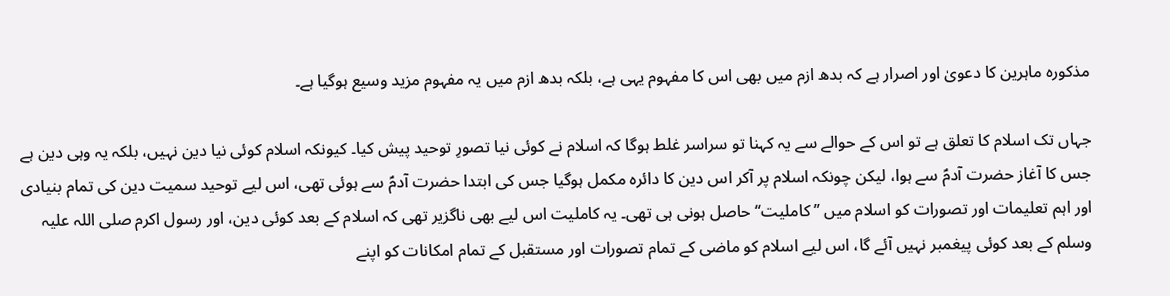مذکورہ ماہرین کا دعویٰ اور اصرار ہے کہ بدھ ازم میں بھی اس کا مفہوم یہی ہے، بلکہ بدھ ازم میں یہ مفہوم مزید وسیع ہوگیا ہے۔

جہاں تک اسلام کا تعلق ہے تو اس کے حوالے سے یہ کہنا تو سراسر غلط ہوگا کہ اسلام نے کوئی نیا تصورِ توحید پیش کیا۔ کیونکہ اسلام کوئی نیا دین نہیں، بلکہ یہ وہی دین ہے جس کا آغاز حضرت آدمؑ سے ہوا، لیکن چونکہ اسلام پر آکر اس دین کا دائرہ مکمل ہوگیا جس کی ابتدا حضرت آدمؑ سے ہوئی تھی، اس لیے توحید سمیت دین کی تمام بنیادی اور اہم تعلیمات اور تصورات کو اسلام میں ’’کاملیت‘‘ حاصل ہونی ہی تھی۔ یہ کاملیت اس لیے بھی ناگزیر تھی کہ اسلام کے بعد کوئی دین، اور رسول اکرم صلی اللہ علیہ وسلم کے بعد کوئی پیغمبر نہیں آئے گا، اس لیے اسلام کو ماضی کے تمام تصورات اور مستقبل کے تمام امکانات کو اپنے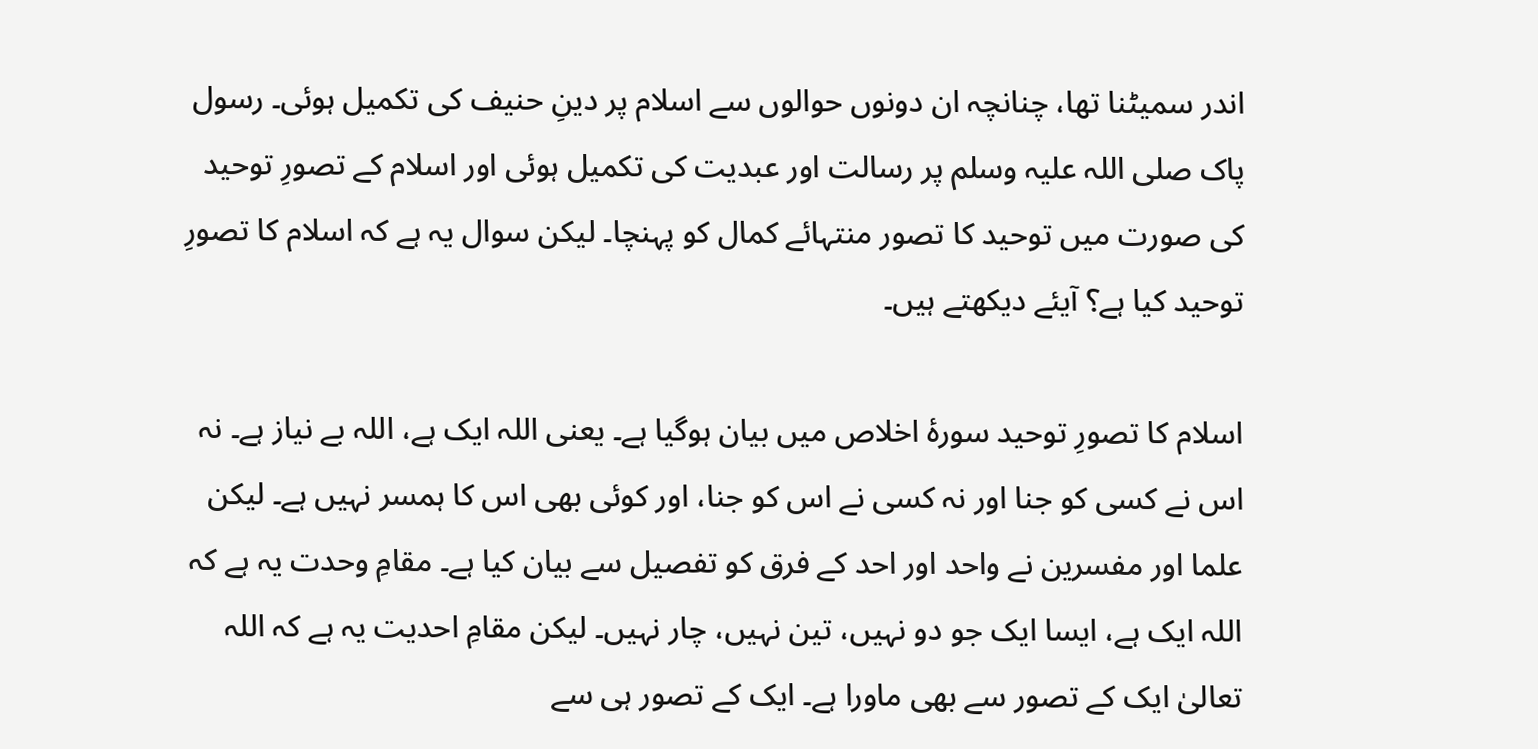اندر سمیٹنا تھا، چنانچہ ان دونوں حوالوں سے اسلام پر دینِ حنیف کی تکمیل ہوئی۔ رسول پاک صلی اللہ علیہ وسلم پر رسالت اور عبدیت کی تکمیل ہوئی اور اسلام کے تصورِ توحید کی صورت میں توحید کا تصور منتہائے کمال کو پہنچا۔ لیکن سوال یہ ہے کہ اسلام کا تصورِ توحید کیا ہے؟ آیئے دیکھتے ہیں۔

اسلام کا تصورِ توحید سورۂ اخلاص میں بیان ہوگیا ہے۔ یعنی اللہ ایک ہے، اللہ بے نیاز ہے۔ نہ اس نے کسی کو جنا اور نہ کسی نے اس کو جنا، اور کوئی بھی اس کا ہمسر نہیں ہے۔ لیکن علما اور مفسرین نے واحد اور احد کے فرق کو تفصیل سے بیان کیا ہے۔ مقامِ وحدت یہ ہے کہ اللہ ایک ہے، ایسا ایک جو دو نہیں، تین نہیں، چار نہیں۔ لیکن مقامِ احدیت یہ ہے کہ اللہ تعالیٰ ایک کے تصور سے بھی ماورا ہے۔ ایک کے تصور ہی سے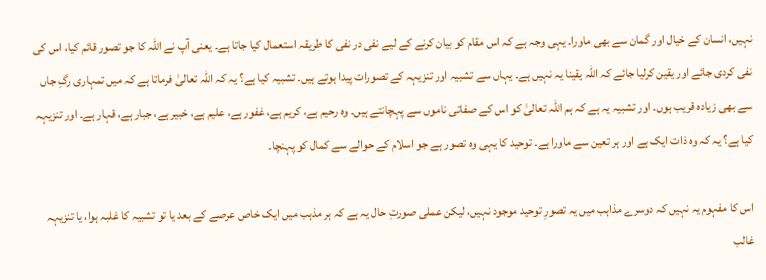نہیں، انسان کے خیال اور گمان سے بھی ماورا۔ یہی وجہ ہے کہ اس مقام کو بیان کرنے کے لیے نفی در نفی کا طریقہ استعمال کیا جاتا ہے۔ یعنی آپ نے اللہ کا جو تصور قائم کیا، اس کی نفی کردی جائے اور یقین کرلیا جائے کہ اللہ یقینا یہ نہیں ہے۔ یہاں سے تشبیہ اور تنزیہہ کے تصورات پیدا ہوتے ہیں۔ تشبیہ کیا ہے؟ یہ کہ اللہ تعالیٰ فرماتا ہے کہ میں تمہاری رگِ جاں سے بھی زیادہ قریب ہوں۔ اور تشبیہ یہ ہے کہ ہم اللہ تعالیٰ کو اس کے صفاتی ناموں سے پہچانتے ہیں۔ وہ رحیم ہے، کریم ہے، غفور ہے، علیم ہے، خبیر ہے، جبار ہے، قہار ہے۔ اور تنزیہہ کیا ہے؟ یہ کہ وہ ذات ایک ہے اور ہر تعین سے ماورا ہے۔ توحید کا یہی وہ تصور ہے جو اسلام کے حوالے سے کمال کو پہنچا۔

اس کا مفہوم یہ نہیں کہ دوسرے مذاہب میں یہ تصورِ توحید موجود نہیں، لیکن عملی صورتِ حال یہ ہے کہ ہر مذہب میں ایک خاص عرصے کے بعد یا تو تشبیہ کا غلبہ ہوا، یا تنزیہہ غالب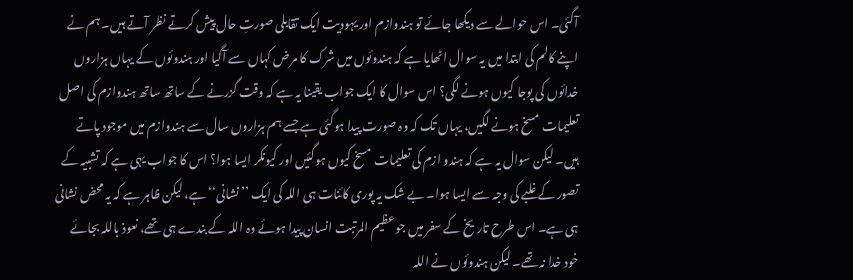آگئی۔ اس حوالے سے دیکھا جائے تو ہندوازم اور یہودیت ایک تقابلی صورتِ حال پیش کرتے نظر آتے ہیں۔ ہم نے اپنے کالم کی ابتدا میں یہ سوال اٹھایا ہے کہ ہندوئوں میں شرک کا مرض کہاں سے آگیا اور ہندوئوں کے یہاں ہزاروں خدائوں کی پوجا کیوں ہونے لگی؟ اس سوال کا ایک جواب یقینا یہ ہے کہ وقت گزرنے کے ساتھ ساتھ ہندوازم کی اصل تعلیمات مسخ ہونے لگیں، یہاں تک کہ وہ صورت پیدا ہوگئی ہے جسے ہم ہزاروں سال سے ہندوازم میں موجود پاتے ہیں۔ لیکن سوال یہ ہے کہ ہندو ازم کی تعلیمات مسخ کیوں ہوگئیں اور کیونکر ایسا ہوا؟ اس کا جواب یہی ہے کہ تشبیہ کے تصور کے غلبے کی وجہ سے ایسا ہوا۔ بے شک یہ پوری کائنات ہی اللہ کی ایک ’’نشانی‘‘ ہے، لیکن ظاہر ہے کہ یہ محض نشانی ہی ہے۔ اس طرح تاریخ کے سفر میں جو عظیم المرتبت انسان پیدا ہوئے وہ اللہ کے بندے ہی تھے، نعوذ باللہ بجائے خود خدا نہ تھے۔ لیکن ہندوئوں نے اللہ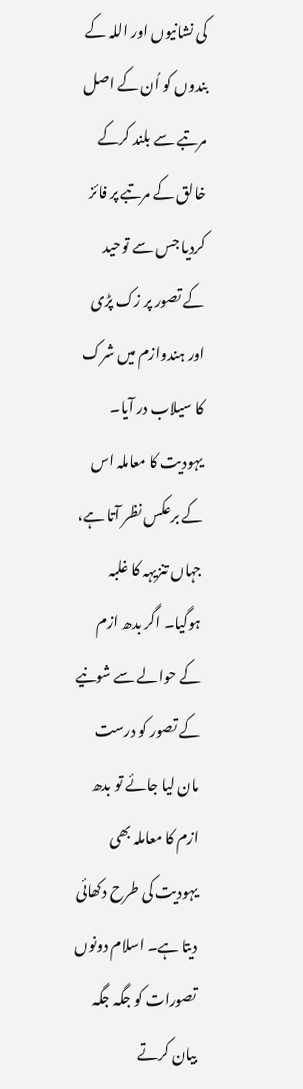کی نشانیوں اور اللہ کے بندوں کو اُن کے اصل مرتبے سے بلند کرکے خالق کے مرتبے پر فائز کردیا جس سے توحید کے تصور پر زک پڑی اور ہندوازم میں شرک کا سیلاب در آیا۔ یہودیت کا معاملہ اس کے برعکس نظر آتا ہے، جہاں تنزیہہ کا غلبہ ہوگیا۔ اگر بدھ ازم کے حوالے سے شونیے کے تصور کو درست مان لیا جائے تو بدھ ازم کا معاملہ بھی یہودیت کی طرح دکھائی دیتا ہے۔ اسلام دونوں تصورات کو جگہ جگہ بیان کرتے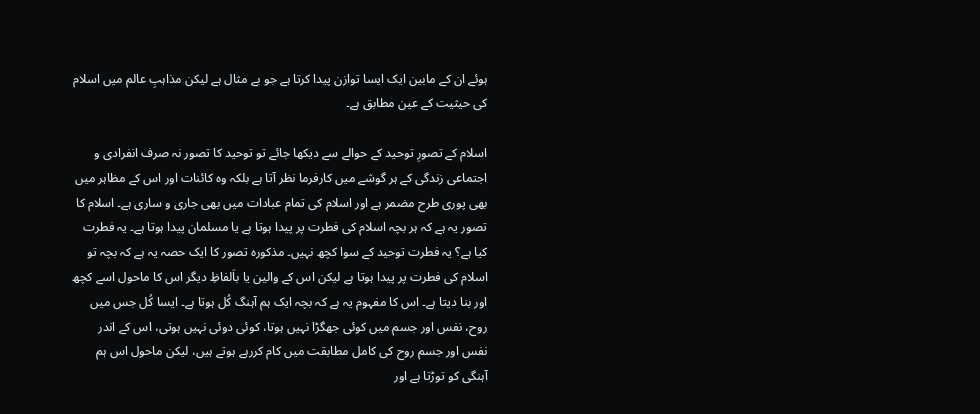ہوئے ان کے مابین ایک ایسا توازن پیدا کرتا ہے جو بے مثال ہے لیکن مذاہبِ عالم میں اسلام کی حیثیت کے عین مطابق ہے۔

اسلام کے تصورِ توحید کے حوالے سے دیکھا جائے تو توحید کا تصور نہ صرف انفرادی و اجتماعی زندگی کے ہر گوشے میں کارفرما نظر آتا ہے بلکہ وہ کائنات اور اس کے مظاہر میں بھی پوری طرح مضمر ہے اور اسلام کی تمام عبادات میں بھی جاری و ساری ہے۔ اسلام کا تصور یہ ہے کہ ہر بچہ اسلام کی فطرت پر پیدا ہوتا ہے یا مسلمان پیدا ہوتا ہے۔ یہ فطرت کیا ہے؟ یہ فطرت توحید کے سوا کچھ نہیں۔ مذکورہ تصور کا ایک حصہ یہ ہے کہ بچہ تو اسلام کی فطرت پر پیدا ہوتا ہے لیکن اس کے والین یا باَلفاظِ دیگر اس کا ماحول اسے کچھ اور بنا دیتا ہے۔ اس کا مفہوم یہ ہے کہ بچہ ایک ہم آہنگ کُل ہوتا ہے۔ ایسا کُل جس میں روح، نفس اور جسم میں کوئی جھگڑا نہیں ہوتا، کوئی دوئی نہیں ہوتی، اس کے اندر نفس اور جسم روح کی کامل مطابقت میں کام کررہے ہوتے ہیں، لیکن ماحول اس ہم آہنگی کو توڑتا ہے اور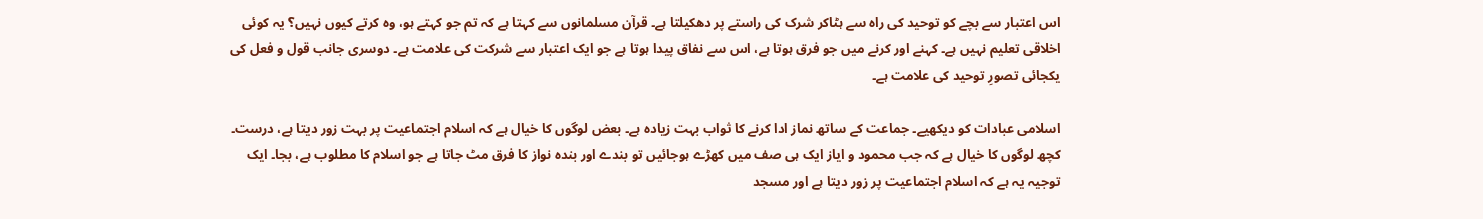اس اعتبار سے بچے کو توحید کی راہ سے ہٹاکر شرک کی راستے پر دھکیلتا ہے۔ قرآن مسلمانوں سے کہتا ہے کہ تم جو کہتے ہو، وہ کرتے کیوں نہیں؟ یہ کوئی اخلاقی تعلیم نہیں ہے۔ کہنے اور کرنے میں جو فرق ہوتا ہے، اس سے نفاق پیدا ہوتا ہے جو ایک اعتبار سے شرکت کی علامت ہے۔ دوسری جانب قول و فعل کی یکجائی تصورِ توحید کی علامت ہے۔

اسلامی عبادات کو دیکھیے۔ جماعت کے ساتھ نماز ادا کرنے کا ثواب بہت زیادہ ہے۔ بعض لوگوں کا خیال ہے کہ اسلام اجتماعیت پر بہت زور دیتا ہے، درست۔ کچھ لوگوں کا خیال ہے کہ جب محمود و ایاز ایک ہی صف میں کھڑے ہوجائیں تو بندے اور بندہ نواز کا فرق مٹ جاتا ہے جو اسلام کا مطلوب ہے، بجا۔ ایک توجیہ یہ ہے کہ اسلام اجتماعیت پر زور دیتا ہے اور مسجد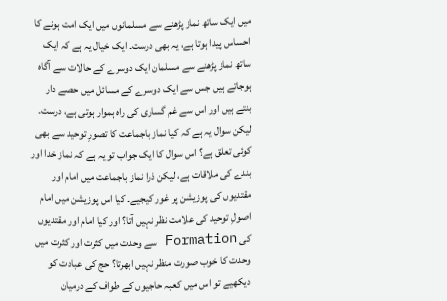میں ایک ساتھ نماز پڑھنے سے مسلمانوں میں ایک امت ہونے کا احساس پیدا ہوتا ہے، یہ بھی درست۔ ایک خیال یہ ہے کہ ایک ساتھ نماز پڑھنے سے مسلمان ایک دوسرے کے حالات سے آگاہ ہوجاتے ہیں جس سے ایک دوسرے کے مسائل میں حصے دار بنتے ہیں اور اس سے غم گساری کی راہ ہموار ہوتی ہے، درست۔ لیکن سوال یہ ہے کہ کیا نماز باجماعت کا تصورِ توحید سے بھی کوئی تعلق ہے؟ اس سوال کا ایک جواب تو یہ ہے کہ نماز خدا اور بندے کی ملاقات ہے، لیکن ذرا نماز باجماعت میں امام اور مقتدیوں کی پوزیشن پر غور کیجیے۔ کیا اس پوزیشن میں امام اصولِ توحید کی علامت نظر نہیں آتا؟ اور کیا امام اور مقتدیوں کی Formation سے وحدت میں کثرت اور کثرت میں وحدت کا خوب صورت منظر نہیں ابھرتا؟ حج کی عبادت کو دیکھیے تو اس میں کعبہ حاجیوں کے طواف کے درمیان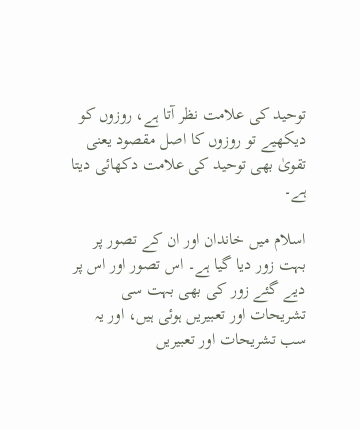توحید کی علامت نظر آتا ہے، روزوں کو دیکھیے تو روزوں کا اصل مقصود یعنی تقویٰ بھی توحید کی علامت دکھائی دیتا ہے۔

اسلام میں خاندان اور ان کے تصور پر بہت زور دیا گیا ہے۔ اس تصور اور اس پر دیے گئے زور کی بھی بہت سی تشریحات اور تعبیریں ہوئی ہیں، اور یہ سب تشریحات اور تعبیریں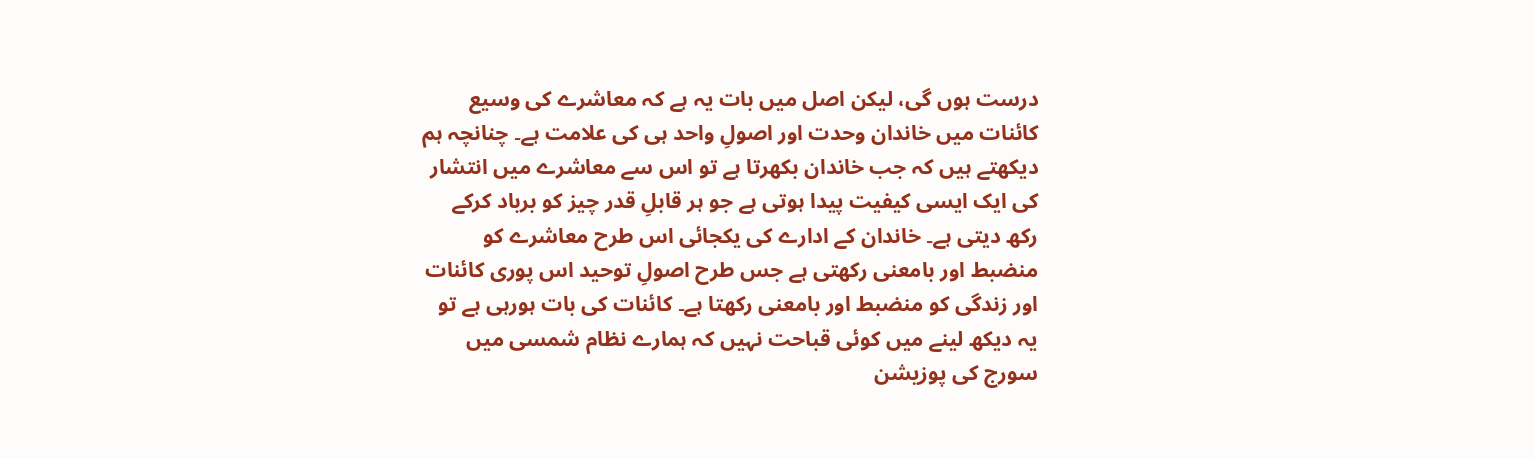درست ہوں گی، لیکن اصل میں بات یہ ہے کہ معاشرے کی وسیع کائنات میں خاندان وحدت اور اصولِ واحد ہی کی علامت ہے۔ چنانچہ ہم دیکھتے ہیں کہ جب خاندان بکھرتا ہے تو اس سے معاشرے میں انتشار کی ایک ایسی کیفیت پیدا ہوتی ہے جو ہر قابلِ قدر چیز کو برباد کرکے رکھ دیتی ہے۔ خاندان کے ادارے کی یکجائی اس طرح معاشرے کو منضبط اور بامعنی رکھتی ہے جس طرح اصولِ توحید اس پوری کائنات اور زندگی کو منضبط اور بامعنی رکھتا ہے۔ کائنات کی بات ہورہی ہے تو یہ دیکھ لینے میں کوئی قباحت نہیں کہ ہمارے نظام شمسی میں سورج کی پوزیشن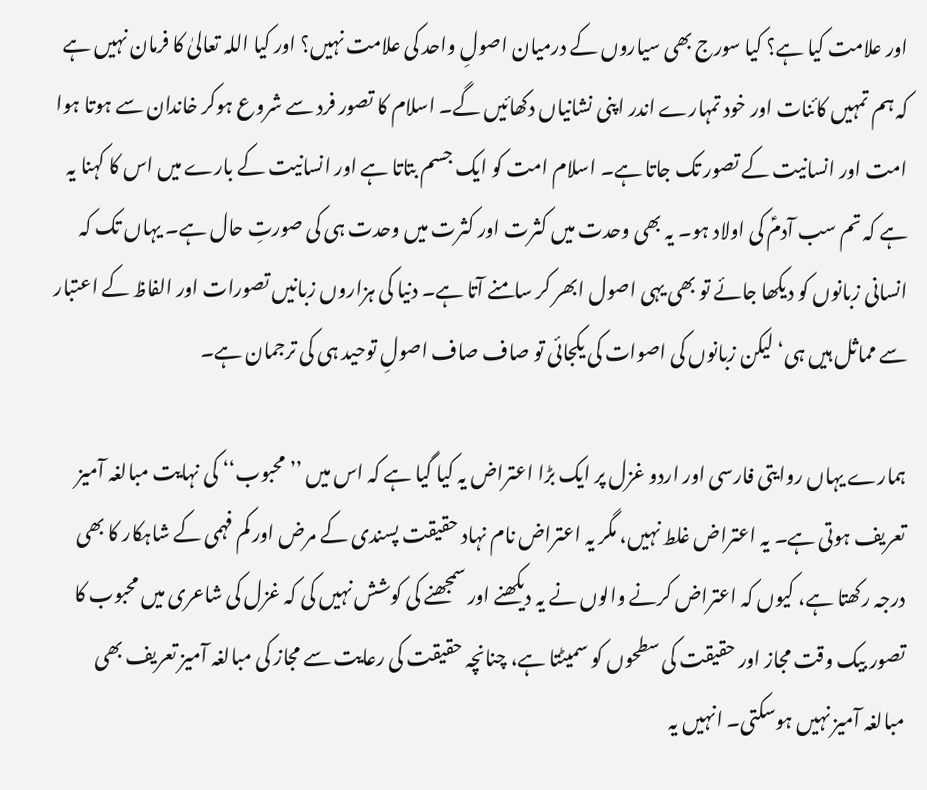اور علامت کیا ہے؟ کیا سورج بھی سیاروں کے درمیان اصولِ واحد کی علامت نہیں؟ اور کیا اللہ تعالیٰ کا فرمان نہیں ہے کہ ہم تمہیں کائنات اور خود تمہارے اندر اپنی نشانیاں دکھائیں گے۔ اسلام کا تصور فرد سے شروع ہوکر خاندان سے ہوتا ہوا امت اور انسانیت کے تصور تک جاتا ہے۔ اسلام امت کو ایک جسم بتاتا ہے اور انسانیت کے بارے میں اس کا کہنا یہ ہے کہ تم سب آدمؑ کی اولاد ہو۔ یہ بھی وحدت میں کثرت اور کثرت میں وحدت ہی کی صورتِ حال ہے۔ یہاں تک کہ انسانی زبانوں کو دیکھا جائے تو بھی یہی اصول ابھر کر سامنے آتا ہے۔ دنیا کی ہزاروں زبانیں تصورات اور الفاظ کے اعتبار سے مماثل ہیں ہی‘ لیکن زبانوں کی اصوات کی یکجائی تو صاف صاف اصولِ توحید ہی کی ترجمان ہے۔

ہمارے یہاں روایتی فارسی اور اردو غزل پر ایک بڑا اعتراض یہ کیا گیا ہے کہ اس میں ’’محبوب‘‘ کی نہایت مبالغہ آمیز تعریف ہوتی ہے۔ یہ اعتراض غلط نہیں، مگر یہ اعتراض نام نہاد حقیقت پسندی کے مرض اور کم فہمی کے شاہکار کا بھی درجہ رکھتا ہے، کیوں کہ اعتراض کرنے والوں نے یہ دیکھنے اور سمجھنے کی کوشش نہیں کی کہ غزل کی شاعری میں محبوب کا تصور بیک وقت مجاز اور حقیقت کی سطحوں کو سمیٹتا ہے، چنانچہ حقیقت کی رعایت سے مجاز کی مبالغہ آمیز تعریف بھی مبالغہ آمیز نہیں ہوسکتی۔ انہیں یہ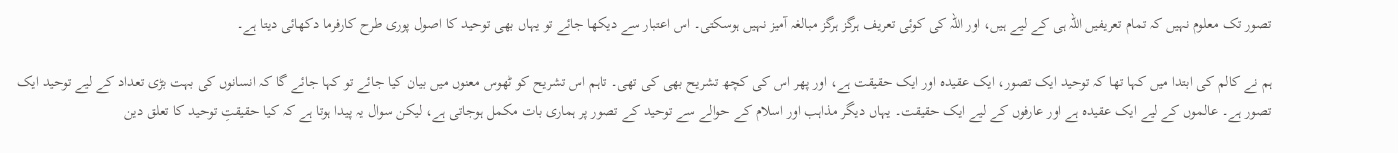تصور تک معلوم نہیں کہ تمام تعریفیں اللہ ہی کے لیے ہیں، اور اللہ کی کوئی تعریف ہرگز ہرگز مبالغہ آمیز نہیں ہوسکتی۔ اس اعتبار سے دیکھا جائے تو یہاں بھی توحید کا اصول پوری طرح کارفرما دکھائی دیتا ہے۔

ہم نے کالم کی ابتدا میں کہا تھا کہ توحید ایک تصور، ایک عقیدہ اور ایک حقیقت ہے، اور پھر اس کی کچھ تشریح بھی کی تھی۔ تاہم اس تشریح کو ٹھوس معنوں میں بیان کیا جائے تو کہا جائے گا کہ انسانوں کی بہت بڑی تعداد کے لیے توحید ایک تصور ہے۔ عالموں کے لیے ایک عقیدہ ہے اور عارفوں کے لیے ایک حقیقت۔ یہاں دیگر مذاہب اور اسلام کے حوالے سے توحید کے تصور پر ہماری بات مکمل ہوجاتی ہے، لیکن سوال یہ پیدا ہوتا ہے کہ کیا حقیقتِ توحید کا تعلق دین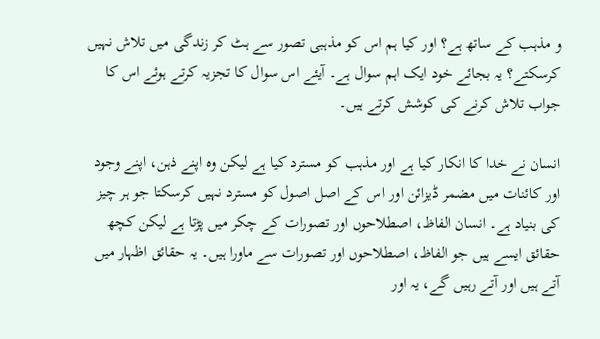و مذہب کے ساتھ ہے؟ اور کیا ہم اس کو مذہبی تصور سے ہٹ کر زندگی میں تلاش نہیں کرسکتے؟ یہ بجائے خود ایک اہم سوال ہے۔ آیئے اس سوال کا تجزیہ کرتے ہوئے اس کا جواب تلاش کرنے کی کوشش کرتے ہیں۔

انسان نے خدا کا انکار کیا ہے اور مذہب کو مسترد کیا ہے لیکن وہ اپنے ذہن، اپنے وجود اور کائنات میں مضمر ڈیزائن اور اس کے اصل اصول کو مسترد نہیں کرسکتا جو ہر چیز کی بنیاد ہے۔ انسان الفاظ، اصطلاحوں اور تصورات کے چکر میں پڑتا ہے لیکن کچھ حقائق ایسے ہیں جو الفاظ، اصطلاحوں اور تصورات سے ماورا ہیں۔ یہ حقائق اظہار میں آتے ہیں اور آتے رہیں گے، یہ اور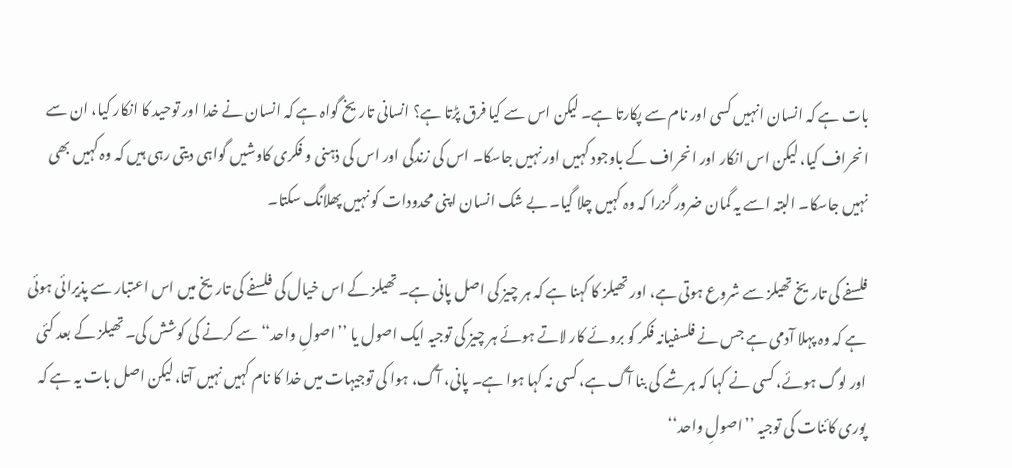بات ہے کہ انسان انہیں کسی اور نام سے پکارتا ہے۔ لیکن اس سے کیا فرق پڑتا ہے؟ انسانی تاریخ گواہ ہے کہ انسان نے خدا اور توحید کا انکار کیا، ان سے انحراف کیا، لیکن اس انکار اور انحراف کے باوجود کہیں اور نہیں جاسکا۔ اس کی زندگی اور اس کی ذہنی و فکری کاوشیں گواہی دیتی رہی ہیں کہ وہ کہیں بھی نہیں جاسکا۔ البتہ اسے یہ گمان ضرور گزرا کہ وہ کہیں چلا گیا۔ بے شک انسان اپنی محدودات کو نہیں پھلانگ سکتا۔

فلسفے کی تاریخ تھیلز سے شروع ہوتی ہے، اور تھیلز کا کہنا ہے کہ ہر چیز کی اصل پانی ہے۔ تھیلز کے اس خیال کی فلسفے کی تاریخ میں اس اعتبار سے پذیرائی ہوئی ہے کہ وہ پہلا آدمی ہے جس نے فلسفیانہ فکر کو بروئے کار لاتے ہوئے ہر چیز کی توجیہ ایک اصول یا ’’اصولِ واحد‘‘ سے کرنے کی کوشش کی۔ تھیلز کے بعد کئی اور لوگ ہوئے، کسی نے کہا کہ ہر شے کی بنا آگ ہے، کسی نہ کہا ہوا ہے۔ پانی، آگ، ہوا کی توجیہات میں خدا کا نام کہیں نہیں آتا، لیکن اصل بات یہ ہے کہ پوری کائنات کی توجیہ ’’اصولِ واحد‘‘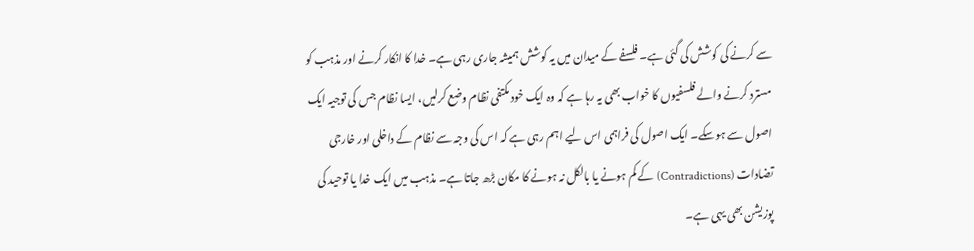سے کرنے کی کوشش کی گئی ہے۔ فلسفے کے میدان میں یہ کوشش ہمیشہ جاری رہی ہے۔ خدا کا انکار کرنے اور مذہب کو مسترد کرنے والے فلسفیوں کا خواب بھی یہ رہا ہے کہ وہ ایک خود مکتفی نظام وضع کرلیں، ایسا نظام جس کی توجیہ ایک اصول سے ہوسکے۔ ایک اصول کی فراہمی اس لیے اہم رہی ہے کہ اس کی وجہ سے نظام کے داخلی اور خارجی تضادات (Contradictions) کے کم ہونے یا بالکل نہ ہونے کا مکان بڑھ جاتا ہے۔ مذہب میں ایک خدا یا توحید کی پوزیشن بھی یہی ہے۔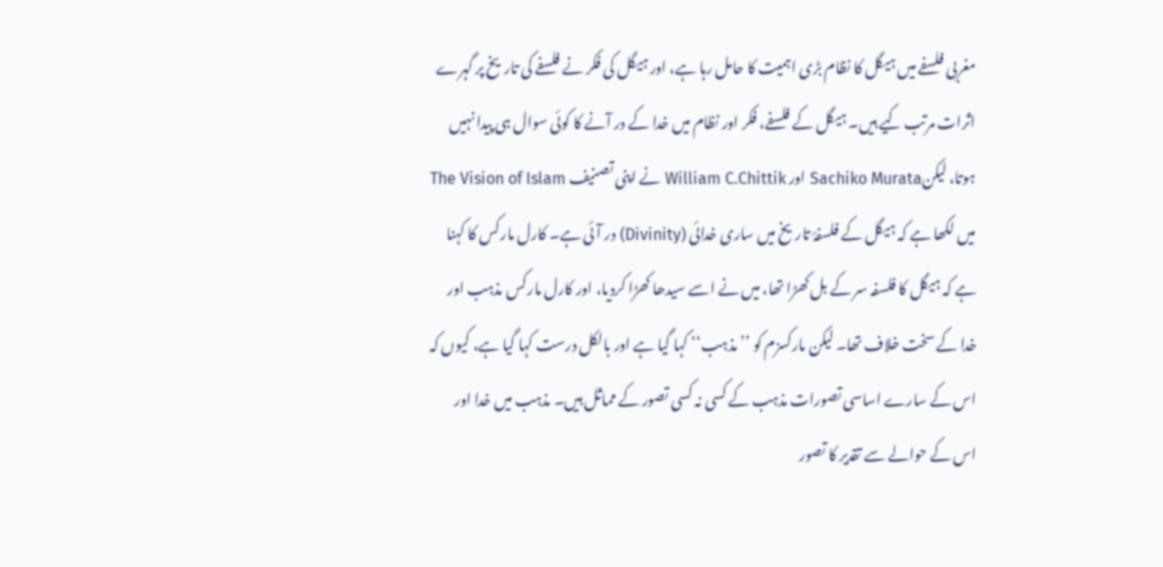مغربی فلسفے میں ہیگل کا نظام بڑی اہمیت کا حامل رہا ہے، اور ہیگل کی فکر نے فلسفے کی تاریخ پر گہرے اثرات مرتب کیے ہیں۔ ہیگل کے فلسفے، فکر اور نظام میں خدا کے در آنے کا کوئی سوال ہی پیدا نہیں ہوتا، لیکنSachiko Murata اور William C.Chittik نے اپنی تصنیف The Vision of Islam میں لکھا ہے کہ ہیگل کے فلسفۂ تاریخ میں ساری خدائی (Divinity) در آئی ہے۔ کارل مارکس کا کہنا ہے کہ ہیگل کا فلسفہ سر کے بل کھڑا تھا، میں نے اسے سیدھا کھڑا کردیا، اور کارل مارکس مذہب اور خدا کے سخت خلاف تھا۔ لیکن مارکسزم کو ’’مذہب‘‘ کہا گیا ہے اور بالکل درست کہا گیا ہے، کیوں کہ اس کے سارے اساسی تصورات مذہب کے کسی نہ کسی تصور کے مماثل ہیں۔ مذہب میں خدا اور اس کے حوالے سے تقدیر کا تصور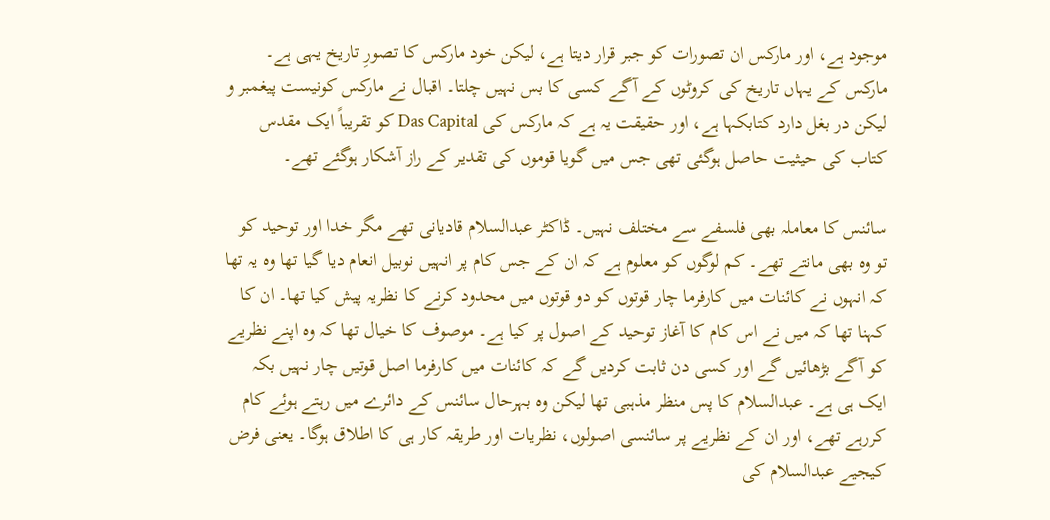موجود ہے، اور مارکس ان تصورات کو جبر قرار دیتا ہے، لیکن خود مارکس کا تصورِ تاریخ یہی ہے۔ مارکس کے یہاں تاریخ کی کروٹوں کے آگے کسی کا بس نہیں چلتا۔ اقبال نے مارکس کونیست پیغمبر و لیکن در بغل دارد کتابکہا ہے، اور حقیقت یہ ہے کہ مارکس کی Das Capital کو تقریباً ایک مقدس کتاب کی حیثیت حاصل ہوگئی تھی جس میں گویا قوموں کی تقدیر کے راز آشکار ہوگئے تھے۔

سائنس کا معاملہ بھی فلسفے سے مختلف نہیں۔ ڈاکٹر عبدالسلام قادیانی تھے مگر خدا اور توحید کو تو وہ بھی مانتے تھے۔ کم لوگوں کو معلوم ہے کہ ان کے جس کام پر انہیں نوبیل انعام دیا گیا تھا وہ یہ تھا کہ انہوں نے کائنات میں کارفرما چار قوتوں کو دو قوتوں میں محدود کرنے کا نظریہ پیش کیا تھا۔ ان کا کہنا تھا کہ میں نے اس کام کا آغاز توحید کے اصول پر کیا ہے۔ موصوف کا خیال تھا کہ وہ اپنے نظریے کو آگے بڑھائیں گے اور کسی دن ثابت کردیں گے کہ کائنات میں کارفرما اصل قوتیں چار نہیں بکہ ایک ہی ہے۔ عبدالسلام کا پس منظر مذہبی تھا لیکن وہ بہرحال سائنس کے دائرے میں رہتے ہوئے کام کررہے تھے، اور ان کے نظریے پر سائنسی اصولوں، نظریات اور طریقہ کار ہی کا اطلاق ہوگا۔ یعنی فرض کیجیے عبدالسلام کی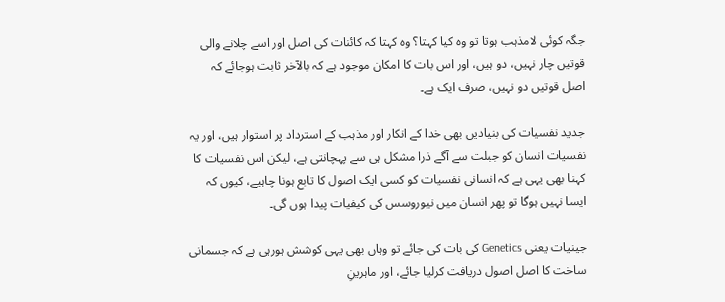جگہ کوئی لامذہب ہوتا تو وہ کیا کہتا؟ وہ کہتا کہ کائنات کی اصل اور اسے چلانے والی قوتیں چار نہیں، دو ہیں، اور اس بات کا امکان موجود ہے کہ بالآخر ثابت ہوجائے کہ اصل قوتیں دو نہیں، صرف ایک ہے۔

جدید نفسیات کی بنیادیں بھی خدا کے انکار اور مذہب کے استرداد پر استوار ہیں، اور یہ نفسیات انسان کو جبلت سے آگے ذرا مشکل ہی سے پہچانتی ہے، لیکن اس نفسیات کا کہنا بھی یہی ہے کہ انسانی نفسیات کو کسی ایک اصول کا تابع ہونا چاہیے، کیوں کہ ایسا نہیں ہوگا تو پھر انسان میں نیوروسس کی کیفیات پیدا ہوں گی۔

جینیات یعنی Genetics کی بات کی جائے تو وہاں بھی یہی کوشش ہورہی ہے کہ جسمانی ساخت کا اصل اصول دریافت کرلیا جائے، اور ماہرینِ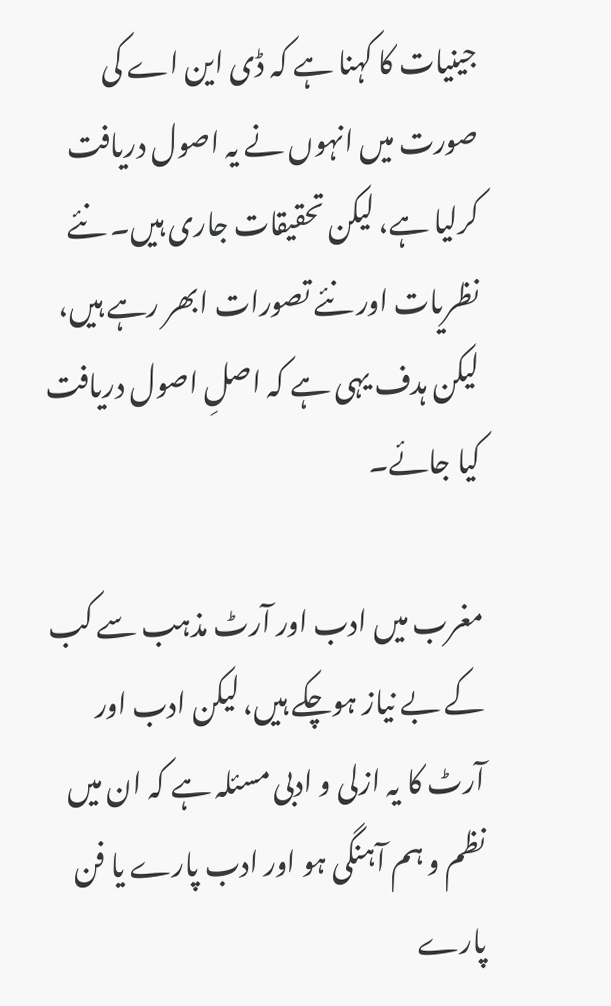جینیات کا کہنا ہے کہ ڈی این اے کی صورت میں انہوں نے یہ اصول دریافت کرلیا ہے، لیکن تحقیقات جاری ہیں۔ نئے نظریات اور نئے تصورات ابھر رہے ہیں، لیکن ہدف یہی ہے کہ اصلِ اصول دریافت کیا جائے۔

مغرب میں ادب اور آرٹ مذہب سے کب کے بے نیاز ہوچکے ہیں، لیکن ادب اور آرٹ کا یہ ازلی و ادبی مسئلہ ہے کہ ان میں نظم و ہم آہنگی ہو اور ادب پارے یا فن پارے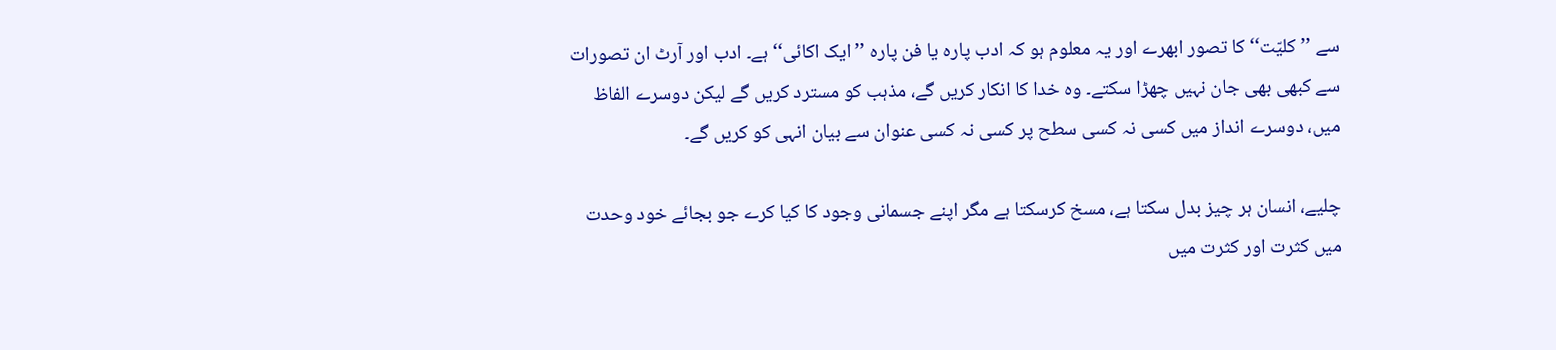سے ’’کلیّت‘‘ کا تصور ابھرے اور یہ معلوم ہو کہ ادب پارہ یا فن پارہ ’’ایک اکائی‘‘ ہے۔ ادب اور آرٹ ان تصورات سے کبھی بھی جان نہیں چھڑا سکتے۔ وہ خدا کا انکار کریں گے، مذہب کو مسترد کریں گے لیکن دوسرے الفاظ میں، دوسرے انداز میں کسی نہ کسی سطح پر کسی نہ کسی عنوان سے بیان انہی کو کریں گے۔

چلیے، انسان ہر چیز بدل سکتا ہے، مسخ کرسکتا ہے مگر اپنے جسمانی وجود کا کیا کرے جو بجائے خود وحدت میں کثرت اور کثرت میں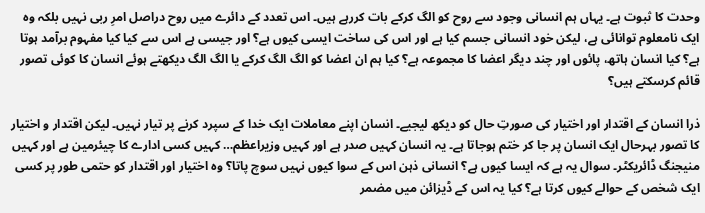وحدت کا ثبوت ہے۔ یہاں ہم انسانی وجود سے روح کو الگ کرکے بات کررہے ہیں۔ اس تعدد کے دائرے میں روح دراصل امرِ ربی نہیں بلکہ وہ ایک نامعلوم توانائی ہے، لیکن خود انسانی جسم کیا ہے اور اس کی ساخت ایسی کیوں ہے؟ اور جیسی ہے اس سے کیا کیا مفہوم برآمد ہوتا ہے؟ کیا انسان ہاتھ، پائوں اور چند دیگر اعضا کا مجموعہ ہے؟ کیا ہم ان اعضا کو الگ الگ کرکے یا الگ الگ دیکھتے ہوئے انسان کا کوئی تصور قائم کرسکتے ہیں؟

ذرا انسان کے اقتدار اور اختیار کی صورتِ حال کو دیکھ لیجیے۔ انسان اپنے معاملات ایک خدا کے سپرد کرنے پر تیار نہیں۔ لیکن اقتدار و اختیار کا تصور بہرحال ایک انسان پر جا کر ختم ہوجاتا ہے۔ یہ انسان کہیں صدر ہے اور کہیں وزیراعظم… کہیں کسی ادارے کا چیئرمین ہے اور کہیں منیجنگ ڈائریکٹر۔ سوال یہ ہے کہ ایسا کیوں ہے؟ انسانی ذہن اس کے سوا کیوں نہیں سوچ پاتا؟ وہ اختیار اور اقتدار کو حتمی طور پر کسی ایک شخص کے حوالے کیوں کرتا ہے؟ کیا یہ اس کے ڈیزائن میں مضمر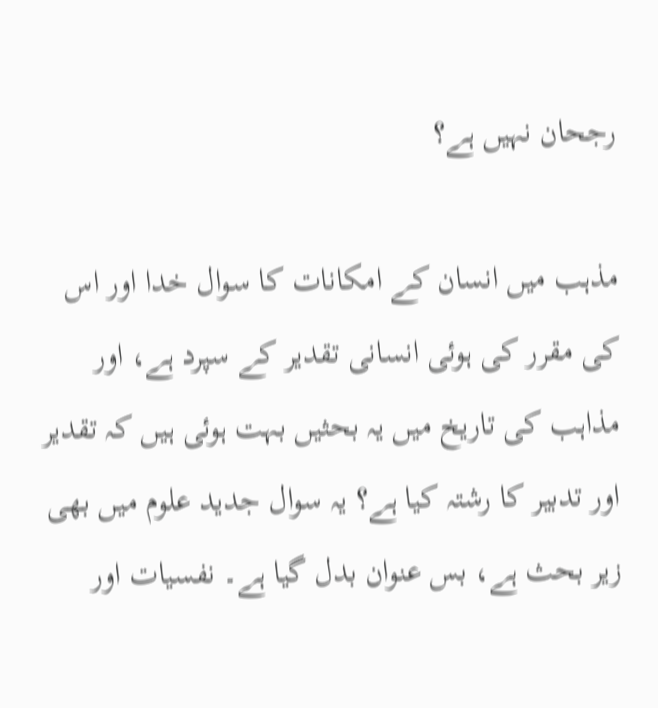رجحان نہیں ہے؟

مذہب میں انسان کے امکانات کا سوال خدا اور اس کی مقرر کی ہوئی انسانی تقدیر کے سپرد ہے، اور مذاہب کی تاریخ میں یہ بحثیں بہت ہوئی ہیں کہ تقدیر اور تدبیر کا رشتہ کیا ہے؟ یہ سوال جدید علوم میں بھی زیر بحث ہے، بس عنوان بدل گیا ہے۔ نفسیات اور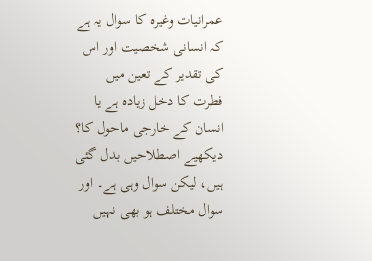عمرانیات وغیرہ کا سوال یہ ہے کہ انسانی شخصیت اور اس کی تقدیر کے تعین میں فطرت کا دخل زیادہ ہے یا انسان کے خارجی ماحول کا؟ دیکھیے اصطلاحیں بدل گئی ہیں، لیکن سوال وہی ہے۔ اور سوال مختلف ہو بھی نہیں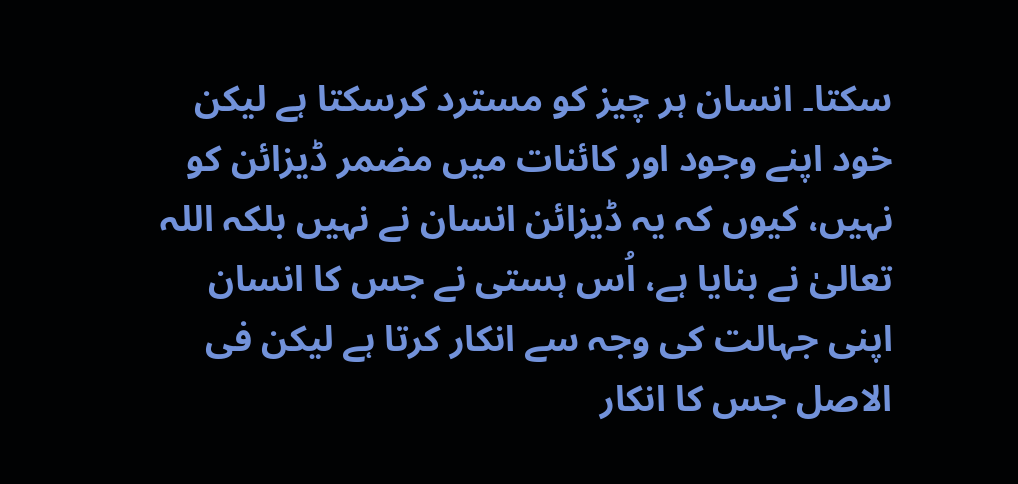سکتا۔ انسان ہر چیز کو مسترد کرسکتا ہے لیکن خود اپنے وجود اور کائنات میں مضمر ڈیزائن کو نہیں، کیوں کہ یہ ڈیزائن انسان نے نہیں بلکہ اللہ تعالیٰ نے بنایا ہے، اُس ہستی نے جس کا انسان اپنی جہالت کی وجہ سے انکار کرتا ہے لیکن فی الاصل جس کا انکار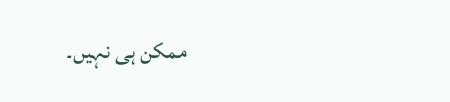ممکن ہی نہیں۔